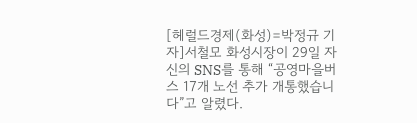[헤럴드경제(화성)=박정규 기자]서철모 화성시장이 29일 자신의 SNS를 통해 “공영마을버스 17개 노선 추가 개통했습니다”고 알렸다.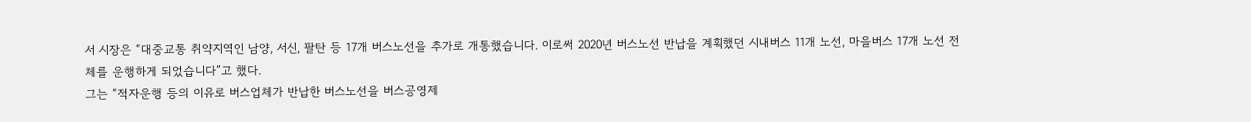서 시장은 “대중교통 취약지역인 남양, 서신, 팔탄 등 17개 버스노선을 추가로 개통했습니다. 이로써 2020년 버스노선 반납을 계획했던 시내버스 11개 노선, 마을버스 17개 노선 전체를 운행하게 되었습니다”고 했다.
그는 “적자운행 등의 이유로 버스업체가 반납한 버스노선을 버스공영제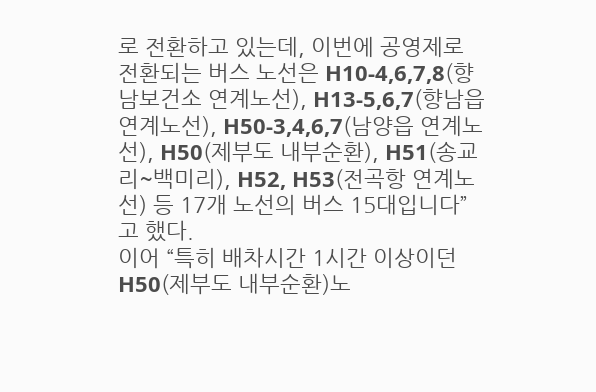로 전환하고 있는데, 이번에 공영제로 전환되는 버스 노선은 H10-4,6,7,8(향남보건소 연계노선), H13-5,6,7(향남읍 연계노선), H50-3,4,6,7(남양읍 연계노선), H50(제부도 내부순환), H51(송교리~백미리), H52, H53(전곡항 연계노선) 등 17개 노선의 버스 15대입니다”고 했다.
이어 “특히 배차시간 1시간 이상이던 H50(제부도 내부순환)노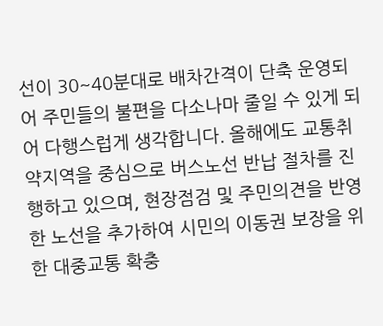선이 30~40분대로 배차간격이 단축 운영되어 주민들의 불편을 다소나마 줄일 수 있게 되어 다행스럽게 생각합니다. 올해에도 교통취약지역을 중심으로 버스노선 반납 절차를 진행하고 있으며, 현장점검 및 주민의견을 반영한 노선을 추가하여 시민의 이동권 보장을 위한 대중교통 확충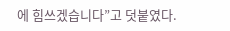에 힘쓰겠습니다”고 덧붙였다.